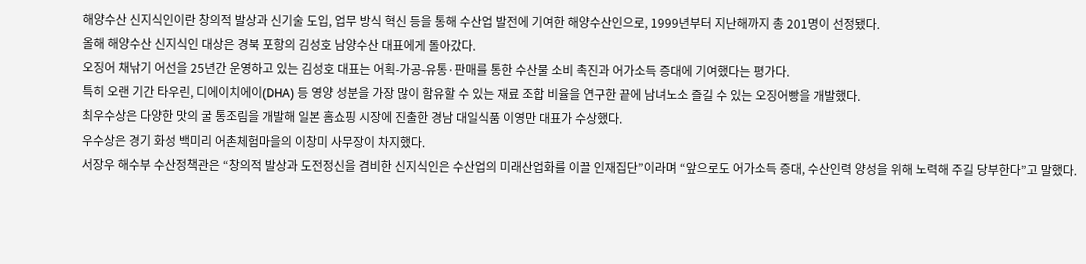해양수산 신지식인이란 창의적 발상과 신기술 도입, 업무 방식 혁신 등을 통해 수산업 발전에 기여한 해양수산인으로, 1999년부터 지난해까지 총 201명이 선정됐다.
올해 해양수산 신지식인 대상은 경북 포항의 김성호 남양수산 대표에게 돌아갔다.
오징어 채낚기 어선을 25년간 운영하고 있는 김성호 대표는 어획-가공-유통·판매를 통한 수산물 소비 촉진과 어가소득 증대에 기여했다는 평가다.
특히 오랜 기간 타우린, 디에이치에이(DHA) 등 영양 성분을 가장 많이 함유할 수 있는 재료 조합 비율을 연구한 끝에 남녀노소 즐길 수 있는 오징어빵을 개발했다.
최우수상은 다양한 맛의 굴 통조림을 개발해 일본 홈쇼핑 시장에 진출한 경남 대일식품 이영만 대표가 수상했다.
우수상은 경기 화성 백미리 어촌체험마을의 이창미 사무장이 차지했다.
서장우 해수부 수산정책관은 “창의적 발상과 도전정신을 겸비한 신지식인은 수산업의 미래산업화를 이끌 인재집단”이라며 “앞으로도 어가소득 증대, 수산인력 양성을 위해 노력해 주길 당부한다”고 말했다.